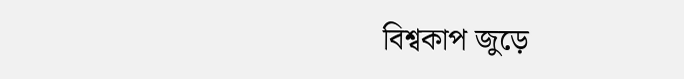বিশ্বকাপ জুড়ে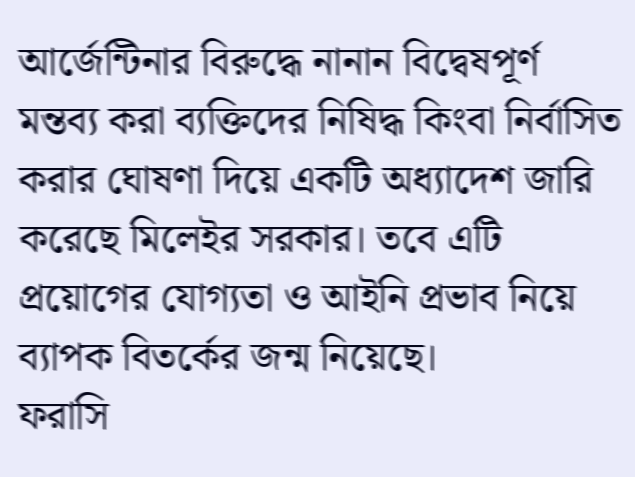আর্জেন্টিনার বিরুদ্ধে নানান বিদ্বেষপূর্ণ মন্তব্য করা ব্যক্তিদের নিষিদ্ধ কিংবা নির্বাসিত করার ঘোষণা দিয়ে একটি অধ্যাদেশ জারি করেছে মিলেইর সরকার। তবে এটি প্রয়োগের যোগ্যতা ও আইনি প্রভাব নিয়ে ব্যাপক বিতর্কের জন্ম নিয়েছে।
ফরাসি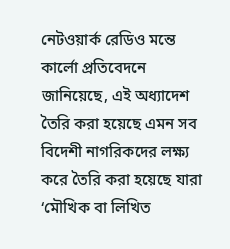নেটওয়ার্ক রেডিও মন্তে কার্লো প্রতিবেদনে জানিয়েছে, এই অধ্যাদেশ তৈরি করা হয়েছে এমন সব বিদেশী নাগরিকদের লক্ষ্য করে তৈরি করা হয়েছে যারা ‘মৌখিক বা লিখিত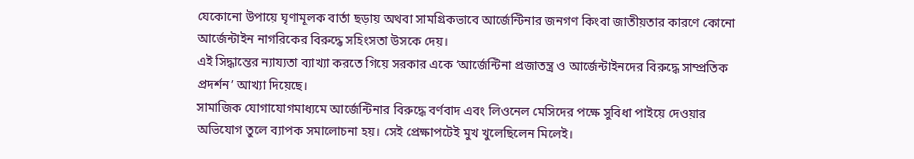যেকোনো উপায়ে ঘৃণামূলক বার্তা ছড়ায় অথবা সামগ্রিকভাবে আর্জেন্টিনার জনগণ কিংবা জাতীয়তার কারণে কোনো আর্জেন্টাইন নাগরিকের বিরুদ্ধে সহিংসতা উসকে দেয়।
এই সিদ্ধান্তের ন্যায্যতা ব্যাখ্যা করতে গিয়ে সরকার একে ‘আর্জেন্টিনা প্রজাতন্ত্র ও আর্জেন্টাইনদের বিরুদ্ধে সাম্প্রতিক প্রদর্শন’ আখ্যা দিয়েছে।
সামাজিক যোগাযোগমাধ্যমে আর্জেন্টিনার বিরুদ্ধে বর্ণবাদ এবং লিওনেল মেসিদের পক্ষে সুবিধা পাইয়ে দেওয়ার অভিযোগ তুলে ব্যাপক সমালোচনা হয়। সেই প্রেক্ষাপটেই মুখ খুলেছিলেন মিলেই।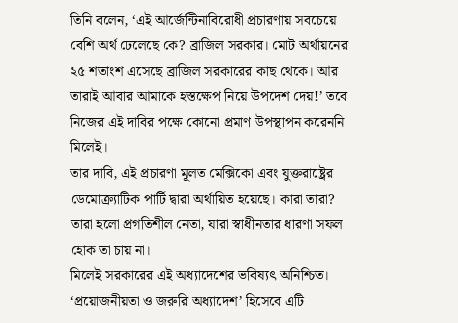তিনি বলেন, ‘এই আর্জেন্টিনাবিরোধী প্রচারণায় সবচেয়ে বেশি অর্থ ঢেলেছে কে? ব্রাজিল সরকার। মোট অর্থায়নের ২৫ শতাংশ এসেছে ব্রাজিল সরকারের কাছ থেকে। আর তারাই আবার আমাকে হস্তক্ষেপ নিয়ে উপদেশ দেয়!’ তবে নিজের এই দাবির পক্ষে কোনো প্রমাণ উপস্থাপন করেননি মিলেই।
তার দাবি, এই প্রচারণা মূলত মেক্সিকো এবং যুক্তরাষ্ট্রের ডেমোক্র্যাটিক পার্টি দ্বারা অর্থায়িত হয়েছে। কারা তারা? তারা হলো প্রগতিশীল নেতা, যারা স্বাধীনতার ধারণা সফল হোক তা চায় না।
মিলেই সরকারের এই অধ্যাদেশের ভবিষ্যৎ অনিশ্চিত। ‘প্রয়োজনীয়তা ও জরুরি অধ্যাদেশ’ হিসেবে এটি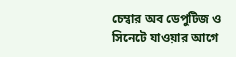চেম্বার অব ডেপুটিজ ও সিনেটে যাওয়ার আগে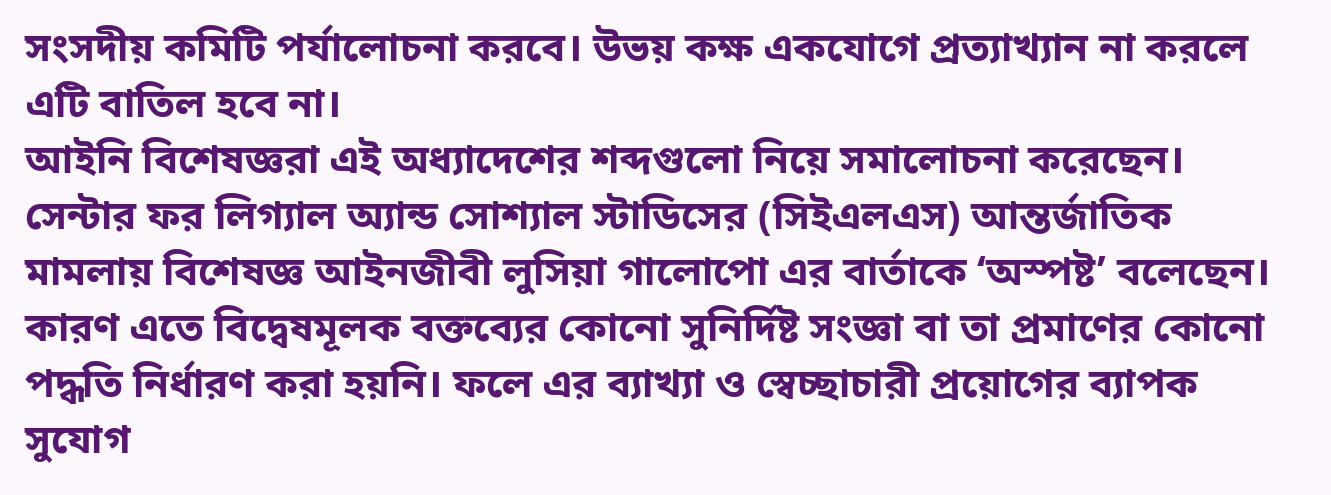সংসদীয় কমিটি পর্যালোচনা করবে। উভয় কক্ষ একযোগে প্রত্যাখ্যান না করলে এটি বাতিল হবে না।
আইনি বিশেষজ্ঞরা এই অধ্যাদেশের শব্দগুলো নিয়ে সমালোচনা করেছেন। সেন্টার ফর লিগ্যাল অ্যান্ড সোশ্যাল স্টাডিসের (সিইএলএস) আন্তর্জাতিক মামলায় বিশেষজ্ঞ আইনজীবী লুসিয়া গালোপো এর বার্তাকে ‘অস্পষ্ট’ বলেছেন। কারণ এতে বিদ্বেষমূলক বক্তব্যের কোনো সুনির্দিষ্ট সংজ্ঞা বা তা প্রমাণের কোনো পদ্ধতি নির্ধারণ করা হয়নি। ফলে এর ব্যাখ্যা ও স্বেচ্ছাচারী প্রয়োগের ব্যাপক সুযোগ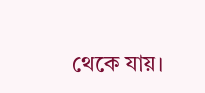থেকে যায়।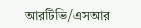আরটিভি/এসআর